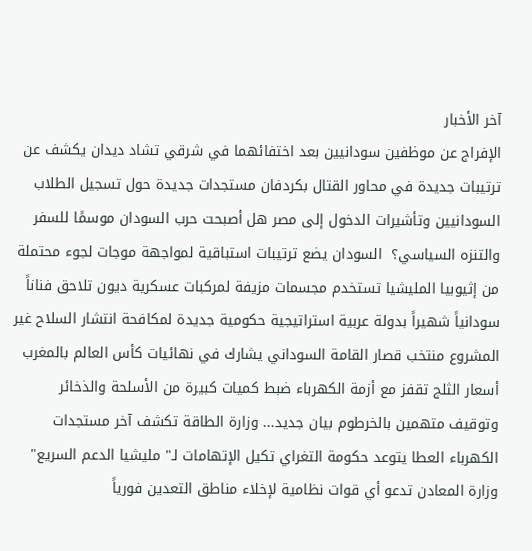آخر الأخبار
الإفراج عن موظفين سودانيين بعد اختفائهما في شرقي تشاد ديدان يكشف عن ترتيبات جديدة في محاور القتال بكردفان مستجدات جديدة حول تسجيل الطلاب السودانيين وتأشيرات الدخول إلى مصر هل أصبحت حرب السودان موسمًا للسفر والتنزه السياسي؟  السودان يضع ترتيبات استباقية لمواجهة موجات لجوء محتملة من إثيوبيا المليشيا تستخدم مجسمات مزيفة لمركبات عسكرية ديون تلاحق فناناً سودانياً شهيراً بدولة عربية استراتيجية حكومية جديدة لمكافحة انتشار السلاح غير المشروع منتخب قصار القامة السوداني يشارك في نهائيات كأس العالم بالمغرب أسعار الثلج تقفز مع أزمة الكهرباء ضبط كميات كبيرة من الأسلحة والذخائر وتوقيف متهمين بالخرطوم بيان جديد... وزارة الطاقة تكشف آخر مستجدات الكهرباء العطا يتوعد حكومة التغراي تكيل الإتهامات لـ" مليشيا الدعم السريع" وزارة المعادن تدعو أي قوات نظامية لإخلاء مناطق التعدين فورياً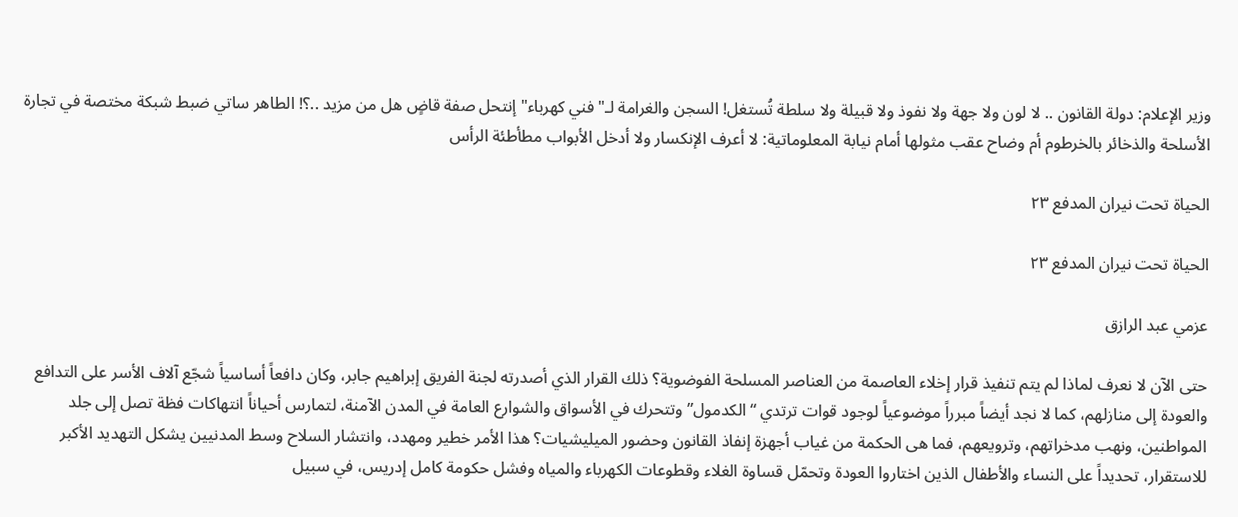وزير الإعلام: دولة القانون .. لا لون ولا جهة ولا نفوذ ولا قبيلة ولا سلطة تُستغل! السجن والغرامة لـ" فني كهرباء" إنتحل صفة قاضٍ هل من مزيد ..؟! الطاهر ساتي ضبط شبكة مختصة في تجارة الأسلحة والذخائر بالخرطوم أم وضاح عقب مثولها أمام نيابة المعلوماتية: لا أعرف الإنكسار ولا أدخل الأبواب مطأطئة الرأس

الحياة تحت نيران المدفع ٢٣

الحياة تحت نيران المدفع ٢٣

عزمي عبد الرازق

حتى الآن لا نعرف لماذا لم يتم تنفيذ قرار إخلاء العاصمة من العناصر المسلحة الفوضوية؟ ذلك القرار الذي أصدرته لجنة الفريق إبراهيم جابر، وكان دافعاً أساسياً شجّع آلاف الأسر على التدافع والعودة إلى منازلهم، كما لا نجد أيضاً مبرراً موضوعياً لوجود قوات ترتدي “الكدمول” وتتحرك في الأسواق والشوارع العامة في المدن الآمنة، لتمارس أحياناً انتهاكات فظة تصل إلى جلد المواطنين، ونهب مدخراتهم، وترويعهم، فما هى الحكمة من غياب أجهزة إنفاذ القانون وحضور الميليشيات؟ هذا الأمر خطير ومهدد، وانتشار السلاح وسط المدنيين يشكل التهديد الأكبر للاستقرار، تحديداً على النساء والأطفال الذين اختاروا العودة وتحمّل قساوة الغلاء وقطوعات الكهرباء والمياه وفشل حكومة كامل إدريس، في سبيل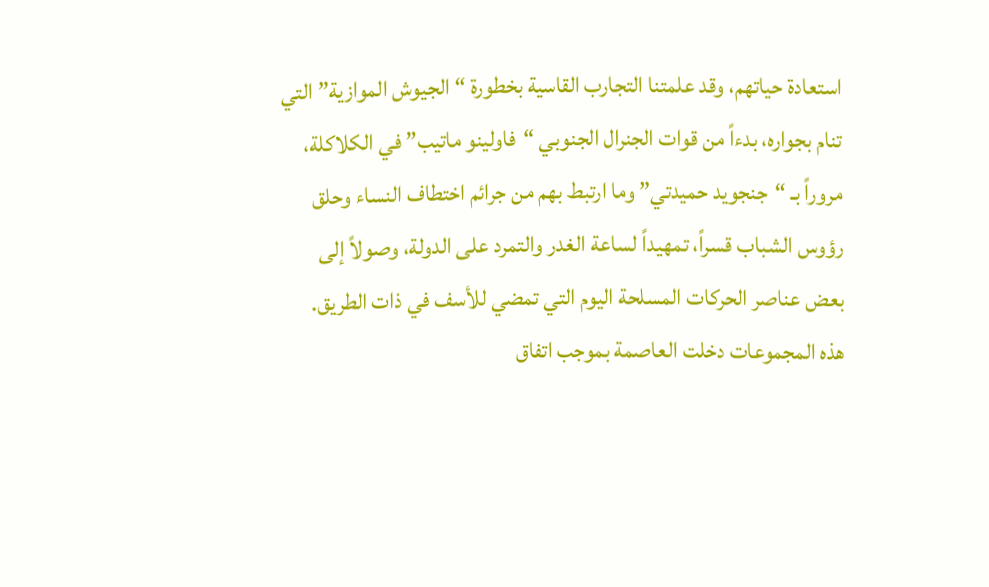استعادة حياتهم، وقد علمتنا التجارب القاسية بخطورة “الجيوش الموازية” التي تنام بجواره، بدءاً من قوات الجنرال الجنوبي “فاولينو ماتيب” في الكلاكلة، مروراً بـ “جنجويد حميدتي” وما ارتبط بهم من جرائم اختطاف النساء وحلق رؤوس الشباب قسراً، تمهيداً لساعة الغدر والتمرد على الدولة، وصولاً إلى بعض عناصر الحركات المسلحة اليوم التي تمضي للأسف في ذات الطريق.
هذه المجموعات دخلت العاصمة بموجب اتفاق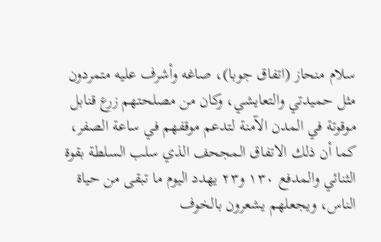سلام منحاز (اتفاق جوبا)، صاغه وأشرف عليه متمردون مثل حميدتي والتعايشي، وكان من مصلحتهم زرع قنابل موقوتة في المدن الآمنة لتدعم موقفهم في ساعة الصفر، كما أن ذلك الاتفاق المجحف الذي سلب السلطة بقوة الثنائي والمدفع ١٣٠ و٢٣ يهدد اليوم ما تبقى من حياة الناس، ويجعلهم يشعرون بالخوف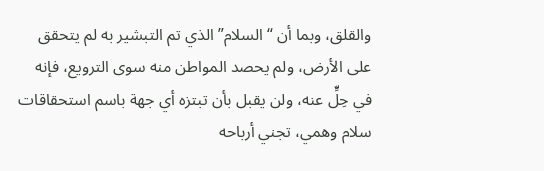والقلق، وبما أن “السلام” الذي تم التبشير به لم يتحقق على الأرض، ولم يحصد المواطن منه سوى الترويع، فإنه في حِلٍّ عنه، ولن يقبل بأن تبتزه أي جهة باسم استحقاقات سلام وهمي، تجني أرباحه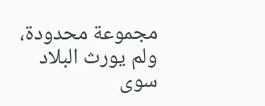مجموعة محدودة، ولم يورث البلاد سوى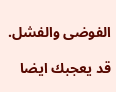الفوضى والفشل.

قد يعجبك ايضا